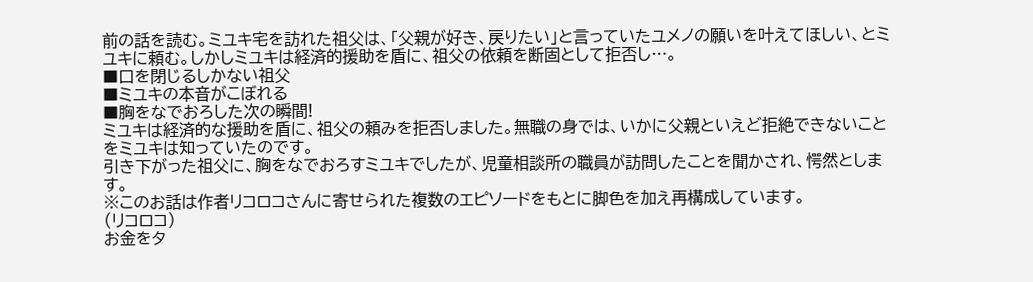前の話を読む。ミユキ宅を訪れた祖父は、「父親が好き、戻りたい」と言っていたユメノの願いを叶えてほしい、とミユキに頼む。しかしミユキは経済的援助を盾に、祖父の依頼を断固として拒否し…。
■口を閉じるしかない祖父
■ミユキの本音がこぼれる
■胸をなでおろした次の瞬間!
ミユキは経済的な援助を盾に、祖父の頼みを拒否しました。無職の身では、いかに父親といえど拒絶できないことをミユキは知っていたのです。
引き下がった祖父に、胸をなでおろすミユキでしたが、児童相談所の職員が訪問したことを聞かされ、愕然とします。
※このお話は作者リコロコさんに寄せられた複数のエピソードをもとに脚色を加え再構成しています。
(リコロコ)
お金をタ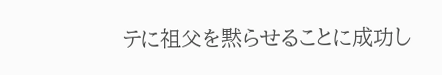テに祖父を黙らせることに成功し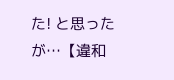た! と思ったが…【違和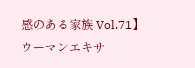感のある家族 Vol.71】
ウーマンエキサ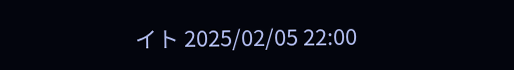イト 2025/02/05 22:00